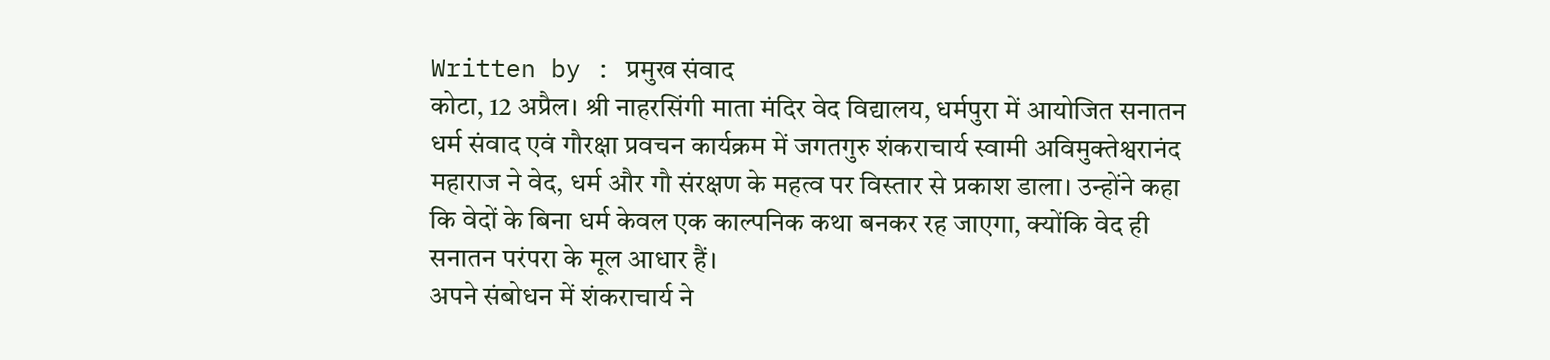Written by : प्रमुख संवाद
कोटा, 12 अप्रैल। श्री नाहरसिंगी माता मंदिर वेद विद्यालय, धर्मपुरा में आयोजित सनातन धर्म संवाद एवं गौरक्षा प्रवचन कार्यक्रम में जगतगुरु शंकराचार्य स्वामी अविमुक्तेश्वरानंद महाराज ने वेद, धर्म और गौ संरक्षण के महत्व पर विस्तार से प्रकाश डाला। उन्होंने कहा कि वेदों के बिना धर्म केवल एक काल्पनिक कथा बनकर रह जाएगा, क्योंकि वेद ही सनातन परंपरा के मूल आधार हैं।
अपने संबोधन में शंकराचार्य ने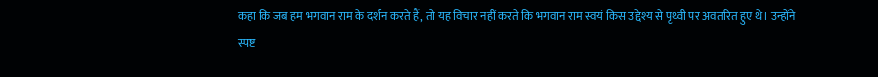कहा कि जब हम भगवान राम के दर्शन करते हैं, तो यह विचार नहीं करते कि भगवान राम स्वयं किस उद्देश्य से पृथ्वी पर अवतरित हुए थे। उन्होंने स्पष्ट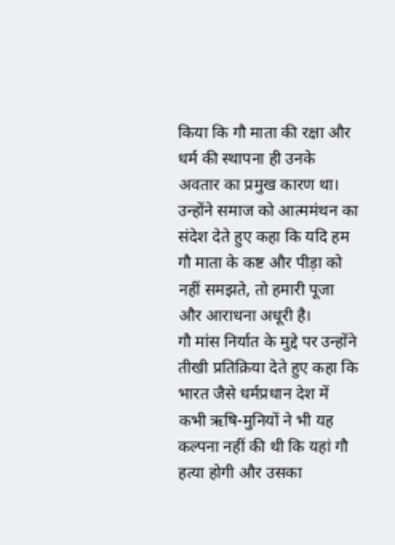किया कि गौ माता की रक्षा और धर्म की स्थापना ही उनके अवतार का प्रमुख कारण था। उन्होंने समाज को आत्ममंथन का संदेश देते हुए कहा कि यदि हम गौ माता के कष्ट और पीड़ा को नहीं समझते, तो हमारी पूजा और आराधना अधूरी है।
गौ मांस निर्यात के मुद्दे पर उन्होंने तीखी प्रतिक्रिया देते हुए कहा कि भारत जैसे धर्मप्रधान देश में कभी ऋषि-मुनियों ने भी यह कल्पना नहीं की थी कि यहां गौ हत्या होगी और उसका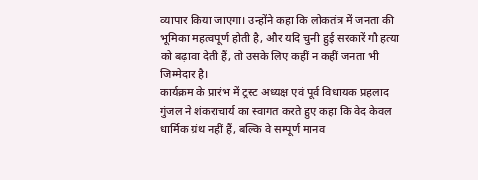व्यापार किया जाएगा। उन्होंने कहा कि लोकतंत्र में जनता की भूमिका महत्वपूर्ण होती है, और यदि चुनी हुई सरकारें गौ हत्या को बढ़ावा देती हैं, तो उसके लिए कहीं न कहीं जनता भी जिम्मेदार है।
कार्यक्रम के प्रारंभ में ट्रस्ट अध्यक्ष एवं पूर्व विधायक प्रहलाद गुंजल ने शंकराचार्य का स्वागत करते हुए कहा कि वेद केवल धार्मिक ग्रंथ नहीं हैं, बल्कि वे सम्पूर्ण मानव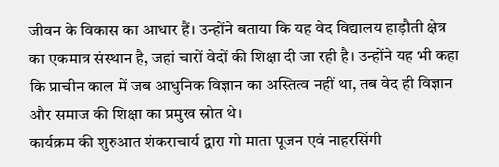जीवन के विकास का आधार हैं। उन्होंने बताया कि यह वेद विद्यालय हाड़ौती क्षेत्र का एकमात्र संस्थान है, जहां चारों वेदों की शिक्षा दी जा रही है। उन्होंने यह भी कहा कि प्राचीन काल में जब आधुनिक विज्ञान का अस्तित्व नहीं था, तब वेद ही विज्ञान और समाज की शिक्षा का प्रमुख स्रोत थे।
कार्यक्रम की शुरुआत शंकराचार्य द्वारा गो माता पूजन एवं नाहरसिंगी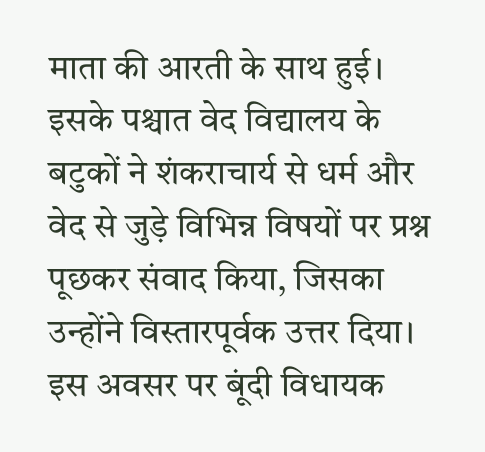माता की आरती के साथ हुई। इसके पश्चात वेद विद्यालय के बटुकों ने शंकराचार्य से धर्म और वेद से जुड़े विभिन्न विषयों पर प्रश्न पूछकर संवाद किया, जिसका उन्होंने विस्तारपूर्वक उत्तर दिया।
इस अवसर पर बूंदी विधायक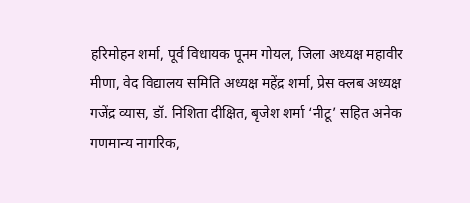हरिमोहन शर्मा, पूर्व विधायक पूनम गोयल, जिला अध्यक्ष महावीर मीणा, वेद विद्यालय समिति अध्यक्ष महेंद्र शर्मा, प्रेस क्लब अध्यक्ष गजेंद्र व्यास, डॉ. निशिता दीक्षित, बृजेश शर्मा ‘नीटू’ सहित अनेक गणमान्य नागरिक,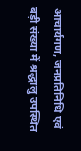आचार्यगण, जनप्रतिनिधि एवं बड़ी संख्या में श्रद्धालु उपस्थित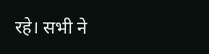रहे। सभी ने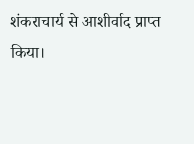शंकराचार्य से आशीर्वाद प्राप्त किया।